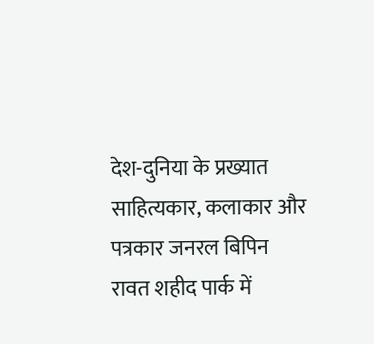देश-दुनिया के प्रख्यात साहित्यकार, कलाकार और पत्रकार जनरल बिपिन रावत शहीद पार्क में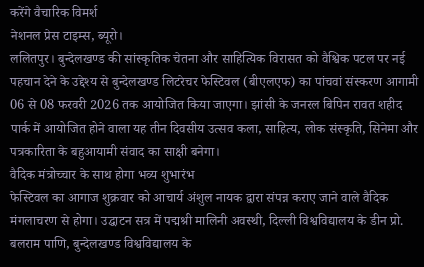करेंगे वैचारिक विमर्श
नेशनल प्रेस टाइम्स, ब्यूरो।
ललितपुर। बुन्देलखण्ड की सांस्कृतिक चेतना और साहित्यिक विरासत को वैश्विक पटल पर नई पहचान देने के उद्देश्य से बुन्देलखण्ड लिटरेचर फेस्टिवल (बीएलएफ) का पांचवां संस्करण आगामी 06 से 08 फरवरी 2026 तक आयोजित किया जाएगा। झांसी के जनरल बिपिन रावत शहीद पार्क में आयोजित होने वाला यह तीन दिवसीय उत्सव कला, साहित्य, लोक संस्कृति, सिनेमा और पत्रकारिता के बहुआयामी संवाद का साक्षी बनेगा।
वैदिक मंत्रोच्चार के साथ होगा भव्य शुभारंभ
फेस्टिवल का आगाज शुक्रवार को आचार्य अंशुल नायक द्वारा संपन्न कराए जाने वाले वैदिक मंगलाचरण से होगा। उद्घाटन सत्र में पद्मश्री मालिनी अवस्थी, दिल्ली विश्वविद्यालय के डीन प्रो. बलराम पाणि, बुन्देलखण्ड विश्वविद्यालय के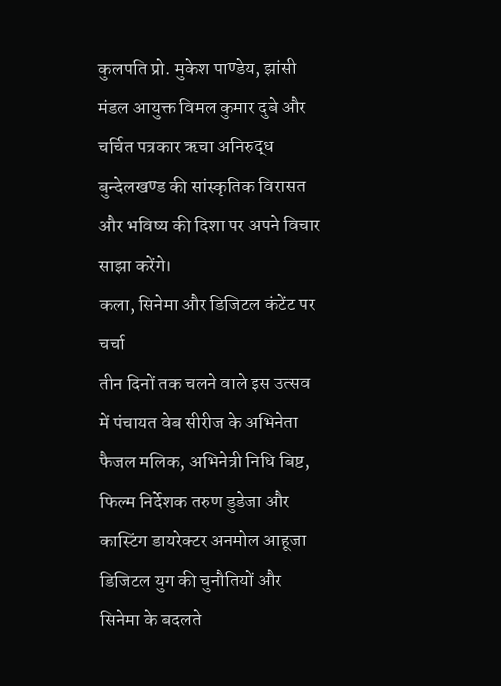कुलपति प्रो. मुकेश पाण्डेय, झांसी मंडल आयुक्त विमल कुमार दुबे और चर्चित पत्रकार ऋचा अनिरुद्ध बुन्देलखण्ड की सांस्कृतिक विरासत और भविष्य की दिशा पर अपने विचार साझा करेंगे।
कला, सिनेमा और डिजिटल कंटेंट पर चर्चा
तीन दिनों तक चलने वाले इस उत्सव में पंचायत वेब सीरीज के अभिनेता फैजल मलिक, अभिनेत्री निधि बिष्ट, फिल्म निर्देशक तरुण डुडेजा और कास्टिंग डायरेक्टर अनमोल आहूजा डिजिटल युग की चुनौतियों और सिनेमा के बदलते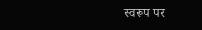स्वरूप पर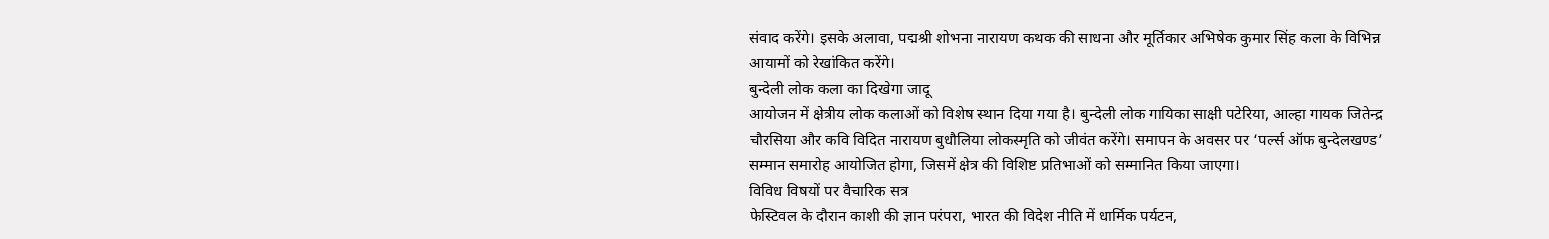संवाद करेंगे। इसके अलावा, पद्मश्री शोभना नारायण कथक की साधना और मूर्तिकार अभिषेक कुमार सिंह कला के विभिन्न आयामों को रेखांकित करेंगे।
बुन्देली लोक कला का दिखेगा जादू
आयोजन में क्षेत्रीय लोक कलाओं को विशेष स्थान दिया गया है। बुन्देली लोक गायिका साक्षी पटेरिया, आल्हा गायक जितेन्द्र चौरसिया और कवि विदित नारायण बुधौलिया लोकस्मृति को जीवंत करेंगे। समापन के अवसर पर ‘पर्ल्स ऑफ बुन्देलखण्ड’ सम्मान समारोह आयोजित होगा, जिसमें क्षेत्र की विशिष्ट प्रतिभाओं को सम्मानित किया जाएगा।
विविध विषयों पर वैचारिक सत्र
फेस्टिवल के दौरान काशी की ज्ञान परंपरा, भारत की विदेश नीति में धार्मिक पर्यटन,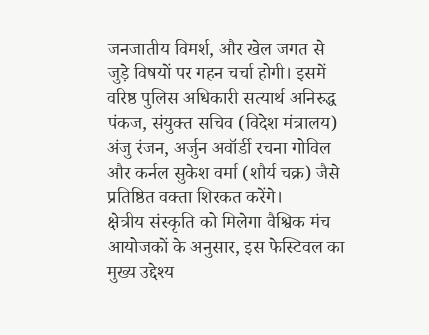जनजातीय विमर्श, और खेल जगत से जुड़े विषयों पर गहन चर्चा होगी। इसमें वरिष्ठ पुलिस अधिकारी सत्यार्थ अनिरुद्ध पंकज, संयुक्त सचिव (विदेश मंत्रालय) अंजु रंजन, अर्जुन अवॉर्डी रचना गोविल और कर्नल सुकेश वर्मा (शौर्य चक्र) जैसे प्रतिष्ठित वक्ता शिरकत करेंगे।
क्षेत्रीय संस्कृति को मिलेगा वैश्विक मंच
आयोजकों के अनुसार, इस फेस्टिवल का मुख्य उद्देश्य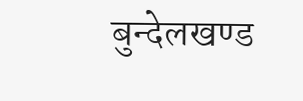बुन्देलखण्ड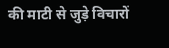की माटी से जुड़े विचारों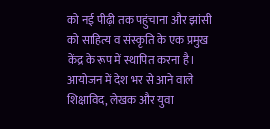को नई पीढ़ी तक पहुंचाना और झांसी को साहित्य व संस्कृति के एक प्रमुख केंद्र के रूप में स्थापित करना है। आयोजन में देश भर से आने वाले शिक्षाविद, लेखक और युवा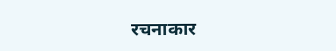रचनाकार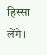हिस्सा लेंगे।